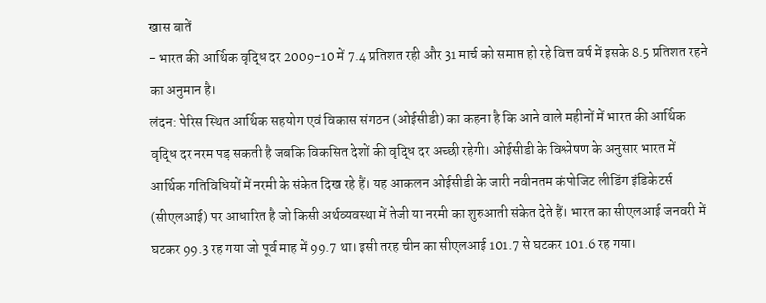खास बातें
- भारत की आर्थिक वृद्धि दर 2009-10 में 7.4 प्रतिशत रही और 31 मार्च को समाप्त हो रहे वित्त वर्ष में इसके 8.5 प्रतिशत रहने का अनुमान है।
लंदन: पेरिस स्थित आर्थिक सहयोग एवं विकास संगठन (ओईसीडी) का कहना है कि आने वाले महीनों में भारत की आर्थिक वृद्धि दर नरम पड़ सकती है जबकि विकसित देशों की वृद्धि दर अच्छी रहेगी। ओईसीडी के विश्लेषण के अनुसार भारत में आर्थिक गतिविधियों में नरमी के संकेत दिख रहे हैं। यह आकलन ओईसीडी के जारी नवीनतम कंपोजिट लीडिंग इंडिकेटर्स (सीएलआई) पर आधारित है जो किसी अर्थव्यवस्था में तेजी या नरमी का शुरुआती संकेत देते हैं। भारत का सीएलआई जनवरी में घटकर 99.3 रह गया जो पूर्व माह में 99.7 था। इसी तरह चीन का सीएलआई 101.7 से घटकर 101.6 रह गया।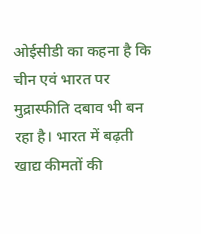ओईसीडी का कहना है कि चीन एवं भारत पर मुद्रास्फीति दबाव भी बन रहा है। भारत में बढ़ती खाद्य कीमतों की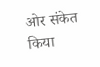ओर संकेत किया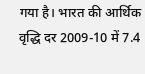गया है। भारत की आर्थिक वृद्धि दर 2009-10 में 7.4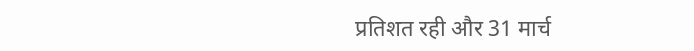प्रतिशत रही और 31 मार्च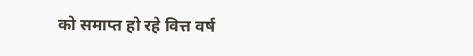को समाप्त हो रहे वित्त वर्ष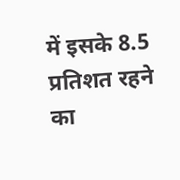में इसके 8.5 प्रतिशत रहने का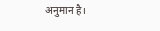अनुमान है।